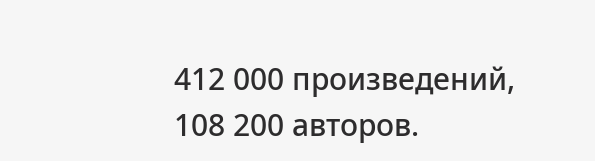412 000 произведений, 108 200 авторов.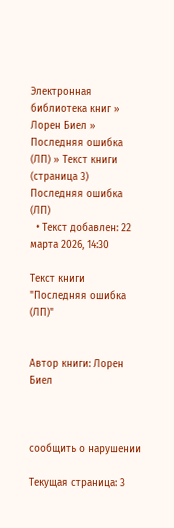Электронная библиотека книг » Лорен Биел » Последняя ошибка (ЛП) » Текст книги (страница 3)
Последняя ошибка (ЛП)
  • Текст добавлен: 22 марта 2026, 14:30

Текст книги "Последняя ошибка (ЛП)"


Автор книги: Лорен Биел



сообщить о нарушении

Текущая страница: 3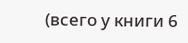(всего у книги 6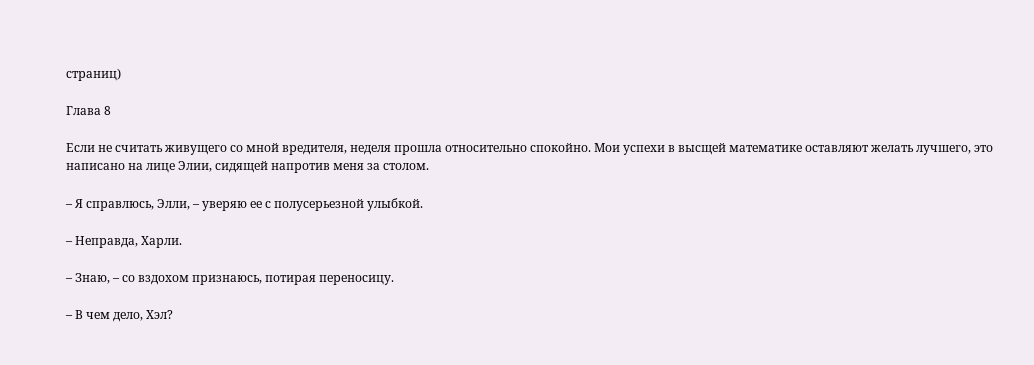страниц)

Глава 8

Если не считать живущего со мной вредителя, неделя прошла относительно спокойно. Мои успехи в высщей математике оставляют желать лучшего, это написано на лице Элии, сидящей напротив меня за столом.

– Я справлюсь, Элли, – уверяю ее с полусерьезной улыбкой.

– Неправда, Харли.

– Знаю, – со вздохом признаюсь, потирая переносицу.

– В чем дело, Хэл?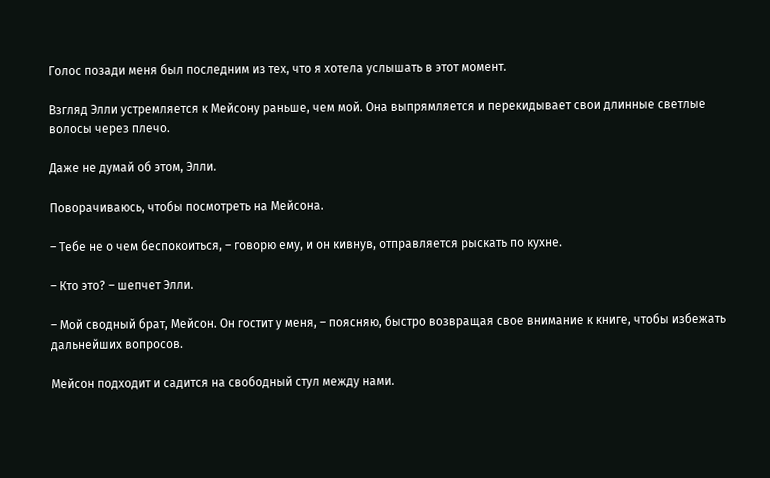Голос позади меня был последним из тех, что я хотела услышать в этот момент.

Взгляд Элли устремляется к Мейсону раньше, чем мой. Она выпрямляется и перекидывает свои длинные светлые волосы через плечо.

Даже не думай об этом, Элли.

Поворачиваюсь, чтобы посмотреть на Мейсона.

– Тебе не о чем беспокоиться, – говорю ему, и он кивнув, отправляется рыскать по кухне.

– Кто это? – шепчет Элли.

– Мой сводный брат, Мейсон. Он гостит у меня, – поясняю, быстро возвращая свое внимание к книге, чтобы избежать дальнейших вопросов.

Мейсон подходит и садится на свободный стул между нами.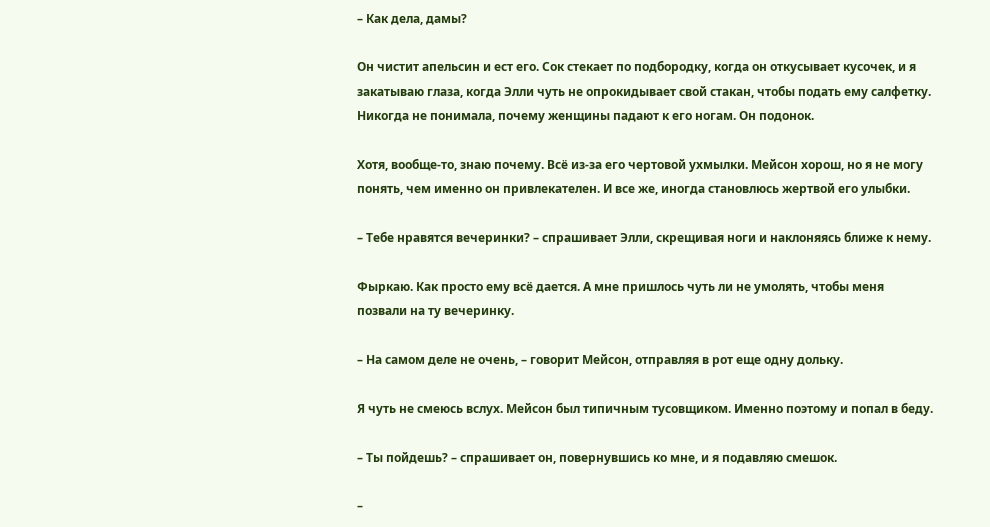– Как дела, дамы?

Он чистит апельсин и ест его. Сок стекает по подбородку, когда он откусывает кусочек, и я закатываю глаза, когда Элли чуть не опрокидывает свой стакан, чтобы подать ему салфетку. Никогда не понимала, почему женщины падают к его ногам. Он подонок.

Хотя, вообще-то, знаю почему. Всё из-за его чертовой ухмылки. Мейсон хорош, но я не могу понять, чем именно он привлекателен. И все же, иногда становлюсь жертвой его улыбки.

– Тебе нравятся вечеринки? – спрашивает Элли, скрещивая ноги и наклоняясь ближе к нему.

Фыркаю. Как просто ему всё дается. А мне пришлось чуть ли не умолять, чтобы меня позвали на ту вечеринку.

– На самом деле не очень, – говорит Мейсон, отправляя в рот еще одну дольку.

Я чуть не смеюсь вслух. Мейсон был типичным тусовщиком. Именно поэтому и попал в беду.

– Ты пойдешь? – спрашивает он, повернувшись ко мне, и я подавляю смешок.

–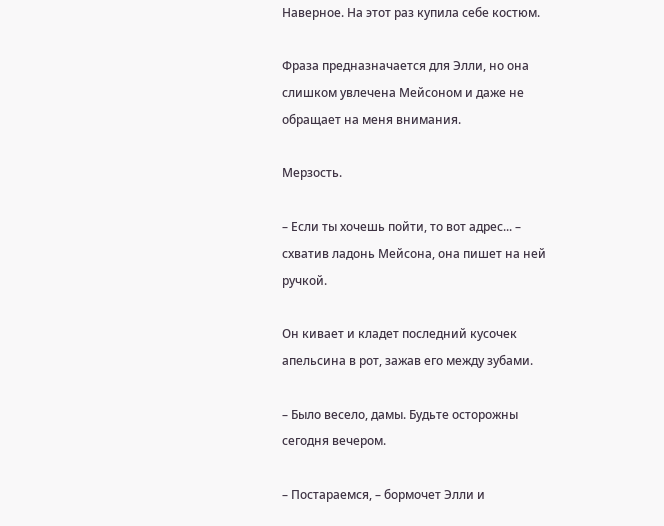Наверное. На этот раз купила себе костюм.

Фраза предназначается для Элли, но она слишком увлечена Мейсоном и даже не обращает на меня внимания.

Мерзость.

– Если ты хочешь пойти, то вот адрес... – схватив ладонь Мейсона, она пишет на ней ручкой.

Он кивает и кладет последний кусочек апельсина в рот, зажав его между зубами.

– Было весело, дамы. Будьте осторожны сегодня вечером.

– Постараемся, – бормочет Элли и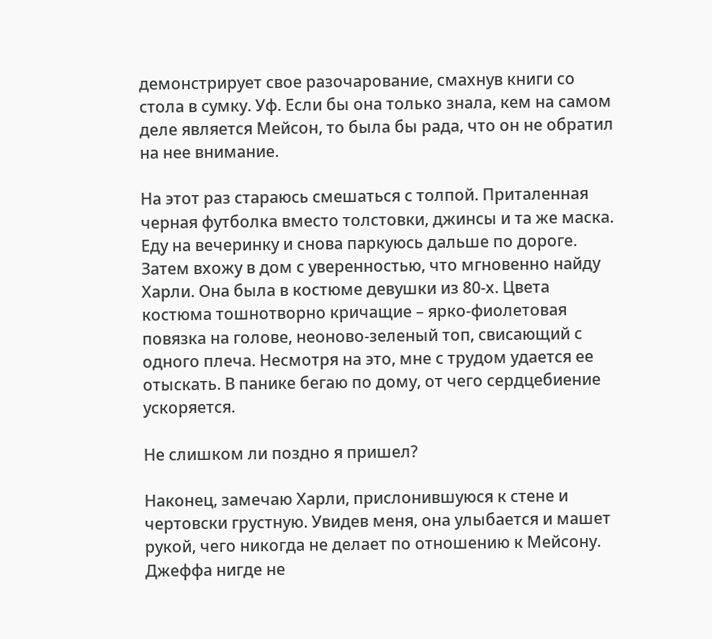демонстрирует свое разочарование, смахнув книги со стола в сумку. Уф. Если бы она только знала, кем на самом деле является Мейсон, то была бы рада, что он не обратил на нее внимание.

На этот раз стараюсь смешаться с толпой. Приталенная черная футболка вместо толстовки, джинсы и та же маска. Еду на вечеринку и снова паркуюсь дальше по дороге. Затем вхожу в дом с уверенностью, что мгновенно найду Харли. Она была в костюме девушки из 80-х. Цвета костюма тошнотворно кричащие – ярко-фиолетовая повязка на голове, неоново-зеленый топ, свисающий с одного плеча. Несмотря на это, мне с трудом удается ее отыскать. В панике бегаю по дому, от чего сердцебиение ускоряется.

Не слишком ли поздно я пришел?

Наконец, замечаю Харли, прислонившуюся к стене и чертовски грустную. Увидев меня, она улыбается и машет рукой, чего никогда не делает по отношению к Мейсону. Джеффа нигде не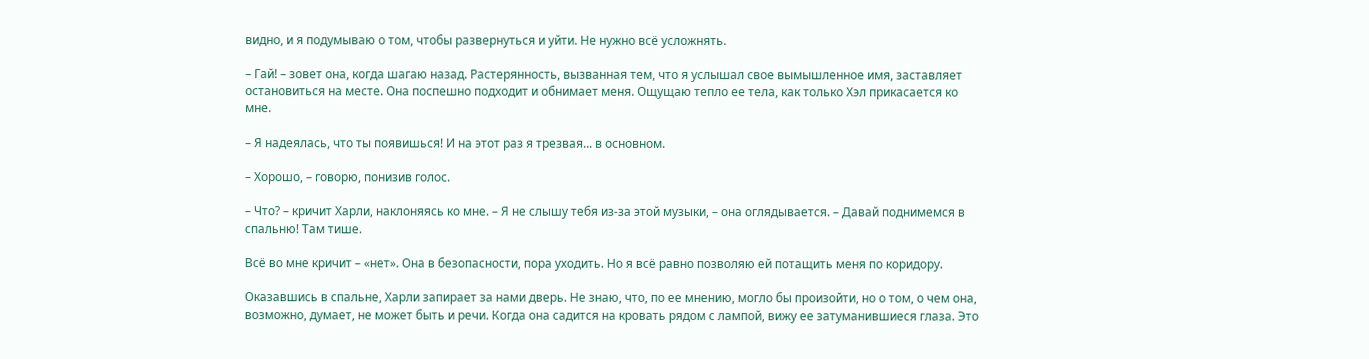видно, и я подумываю о том, чтобы развернуться и уйти. Не нужно всё усложнять.

– Гай! – зовет она, когда шагаю назад. Растерянность, вызванная тем, что я услышал свое вымышленное имя, заставляет остановиться на месте. Она поспешно подходит и обнимает меня. Ощущаю тепло ее тела, как только Хэл прикасается ко мне.

– Я надеялась, что ты появишься! И на этот раз я трезвая... в основном.

– Хорошо, – говорю, понизив голос.

– Что? – кричит Харли, наклоняясь ко мне. – Я не слышу тебя из-за этой музыки, – она оглядывается. – Давай поднимемся в спальню! Там тише.

Всё во мне кричит – «нет». Она в безопасности, пора уходить. Но я всё равно позволяю ей потащить меня по коридору.

Оказавшись в спальне, Харли запирает за нами дверь. Не знаю, что, по ее мнению, могло бы произойти, но о том, о чем она, возможно, думает, не может быть и речи. Когда она садится на кровать рядом с лампой, вижу ее затуманившиеся глаза. Это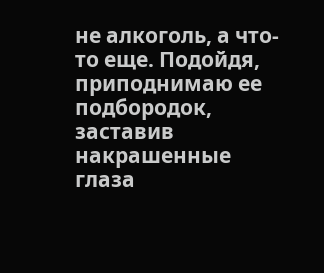не алкоголь, а что-то еще. Подойдя, приподнимаю ее подбородок, заставив накрашенные глаза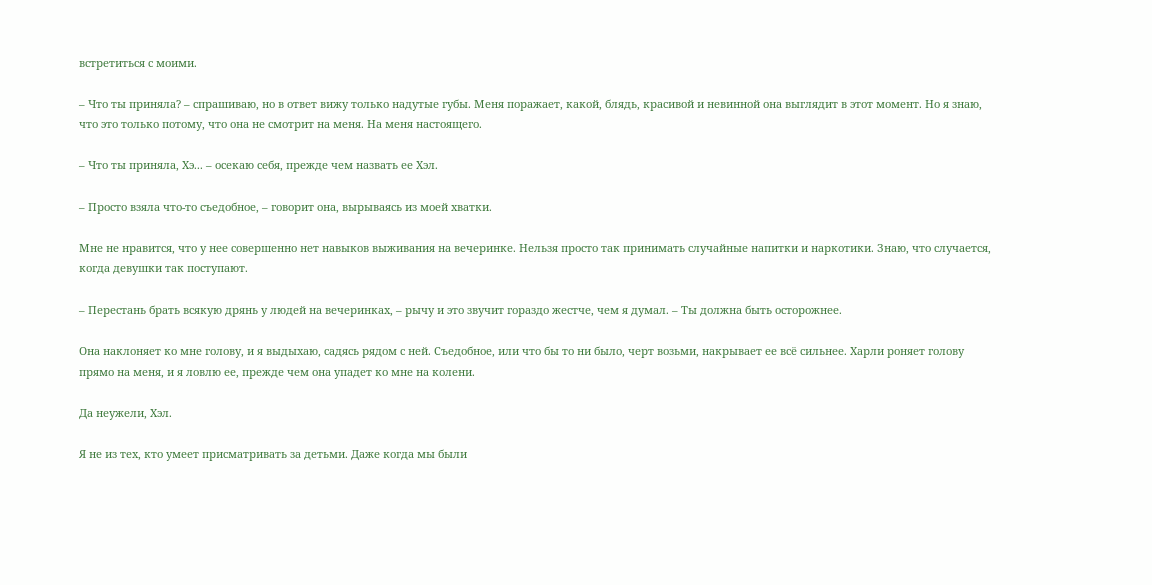встретиться с моими.

– Что ты приняла? – спрашиваю, но в ответ вижу только надутые губы. Меня поражает, какой, блядь, красивой и невинной она выглядит в этот момент. Но я знаю, что это только потому, что она не смотрит на меня. На меня настоящего.

– Что ты приняла, Хэ... – осекаю себя, прежде чем назвать ее Хэл.

– Просто взяла что-то съедобное, – говорит она, вырываясь из моей хватки.

Мне не нравится, что у нее совершенно нет навыков выживания на вечеринке. Нельзя просто так принимать случайные напитки и наркотики. Знаю, что случается, когда девушки так поступают.

– Перестань брать всякую дрянь у людей на вечеринках, – рычу и это звучит гораздо жестче, чем я думал. – Ты должна быть осторожнее.

Она наклоняет ко мне голову, и я выдыхаю, садясь рядом с ней. Съедобное, или что бы то ни было, черт возьми, накрывает ее всё сильнее. Харли роняет голову прямо на меня, и я ловлю ее, прежде чем она упадет ко мне на колени.

Да неужели, Хэл.

Я не из тех, кто умеет присматривать за детьми. Даже когда мы были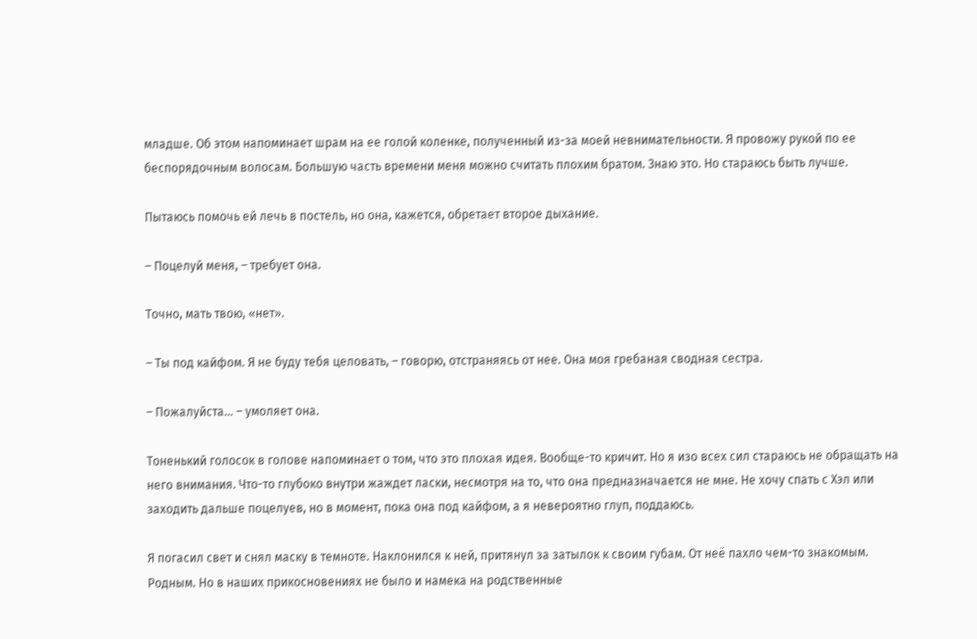младше. Об этом напоминает шрам на ее голой коленке, полученный из-за моей невнимательности. Я провожу рукой по ее беспорядочным волосам. Большую часть времени меня можно считать плохим братом. Знаю это. Но стараюсь быть лучше.

Пытаюсь помочь ей лечь в постель, но она, кажется, обретает второе дыхание.

– Поцелуй меня, – требует она.

Точно, мать твою, «нет».

– Ты под кайфом. Я не буду тебя целовать, – говорю, отстраняясь от нее. Она моя гребаная сводная сестра.

– Пожалуйста… – умоляет она.

Тоненький голосок в голове напоминает о том, что это плохая идея. Вообще-то кричит. Но я изо всех сил стараюсь не обращать на него внимания. Что-то глубоко внутри жаждет ласки, несмотря на то, что она предназначается не мне. Не хочу спать с Хэл или заходить дальше поцелуев, но в момент, пока она под кайфом, а я невероятно глуп, поддаюсь.

Я погасил свет и снял маску в темноте. Наклонился к ней, притянул за затылок к своим губам. От неё пахло чем-то знакомым. Родным. Но в наших прикосновениях не было и намека на родственные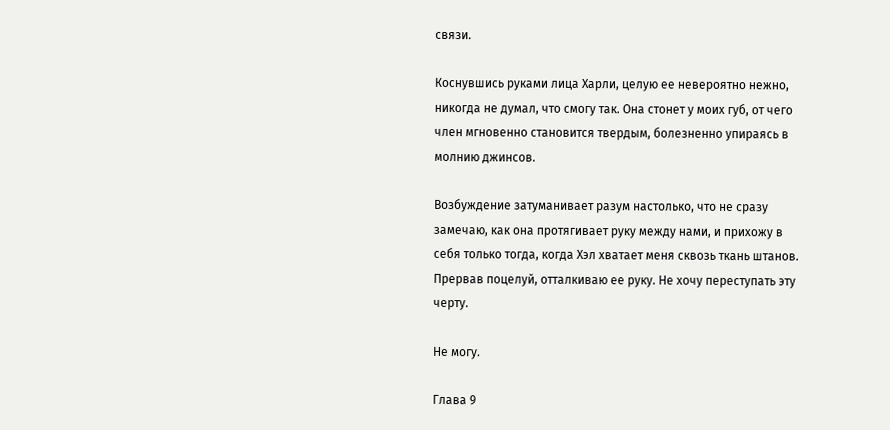связи.

Коснувшись руками лица Харли, целую ее невероятно нежно, никогда не думал, что смогу так. Она стонет у моих губ, от чего член мгновенно становится твердым, болезненно упираясь в молнию джинсов.

Возбуждение затуманивает разум настолько, что не сразу замечаю, как она протягивает руку между нами, и прихожу в себя только тогда, когда Хэл хватает меня сквозь ткань штанов. Прервав поцелуй, отталкиваю ее руку. Не хочу переступать эту черту.

Не могу.

Глава 9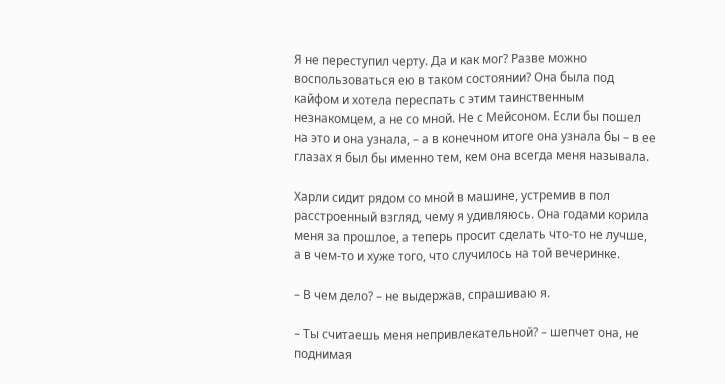Я не переступил черту. Да и как мог? Разве можно воспользоваться ею в таком состоянии? Она была под кайфом и хотела переспать с этим таинственным незнакомцем, а не со мной. Не с Мейсоном. Если бы пошел на это и она узнала, – а в конечном итоге она узнала бы – в ее глазах я был бы именно тем, кем она всегда меня называла.

Харли сидит рядом со мной в машине, устремив в пол расстроенный взгляд, чему я удивляюсь. Она годами корила меня за прошлое, а теперь просит сделать что-то не лучше, а в чем-то и хуже того, что случилось на той вечеринке.

– В чем дело? – не выдержав, спрашиваю я.

– Ты считаешь меня непривлекательной? – шепчет она, не поднимая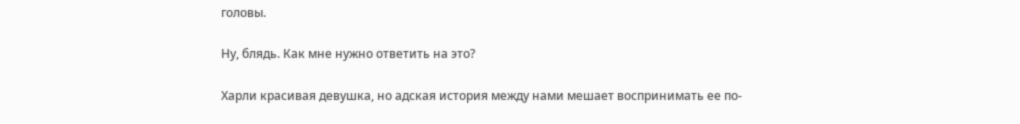головы.

Ну, блядь. Как мне нужно ответить на это?

Харли красивая девушка, но адская история между нами мешает воспринимать ее по-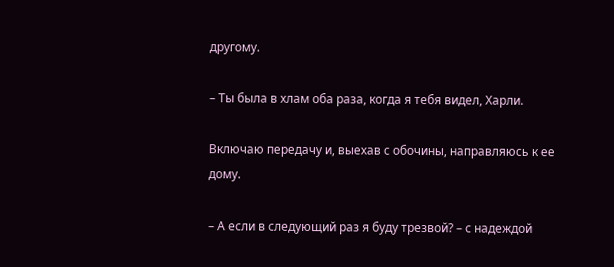другому.

– Ты была в хлам оба раза, когда я тебя видел, Харли.

Включаю передачу и, выехав с обочины, направляюсь к ее дому.

– А если в следующий раз я буду трезвой? – с надеждой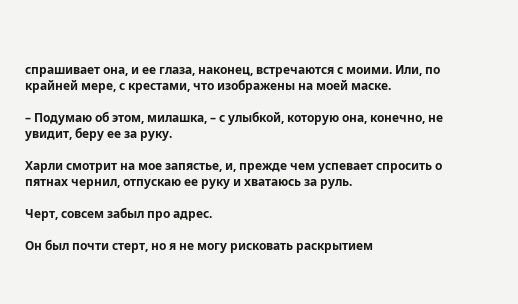спрашивает она, и ее глаза, наконец, встречаются с моими. Или, по крайней мере, с крестами, что изображены на моей маске.

– Подумаю об этом, милашка, – с улыбкой, которую она, конечно, не увидит, беру ее за руку.

Харли смотрит на мое запястье, и, прежде чем успевает спросить о пятнах чернил, отпускаю ее руку и хватаюсь за руль.

Черт, совсем забыл про адрес.

Он был почти стерт, но я не могу рисковать раскрытием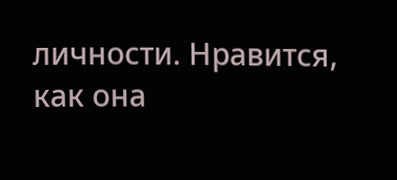личности. Нравится, как она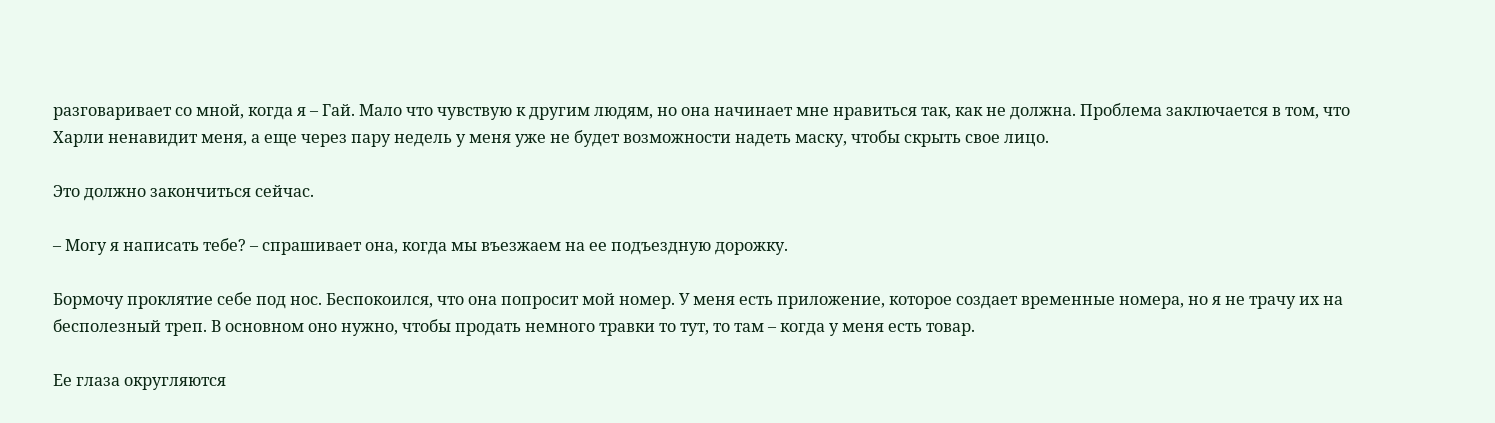разговаривает со мной, когда я – Гай. Мало что чувствую к другим людям, но она начинает мне нравиться так, как не должна. Проблема заключается в том, что Харли ненавидит меня, а еще через пару недель у меня уже не будет возможности надеть маску, чтобы скрыть свое лицо.

Это должно закончиться сейчас.

– Могу я написать тебе? – спрашивает она, когда мы въезжаем на ее подъездную дорожку.

Бормочу проклятие себе под нос. Беспокоился, что она попросит мой номер. У меня есть приложение, которое создает временные номера, но я не трачу их на бесполезный треп. В основном оно нужно, чтобы продать немного травки то тут, то там – когда у меня есть товар.

Ее глаза округляются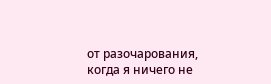от разочарования, когда я ничего не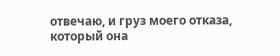отвечаю, и груз моего отказа, который она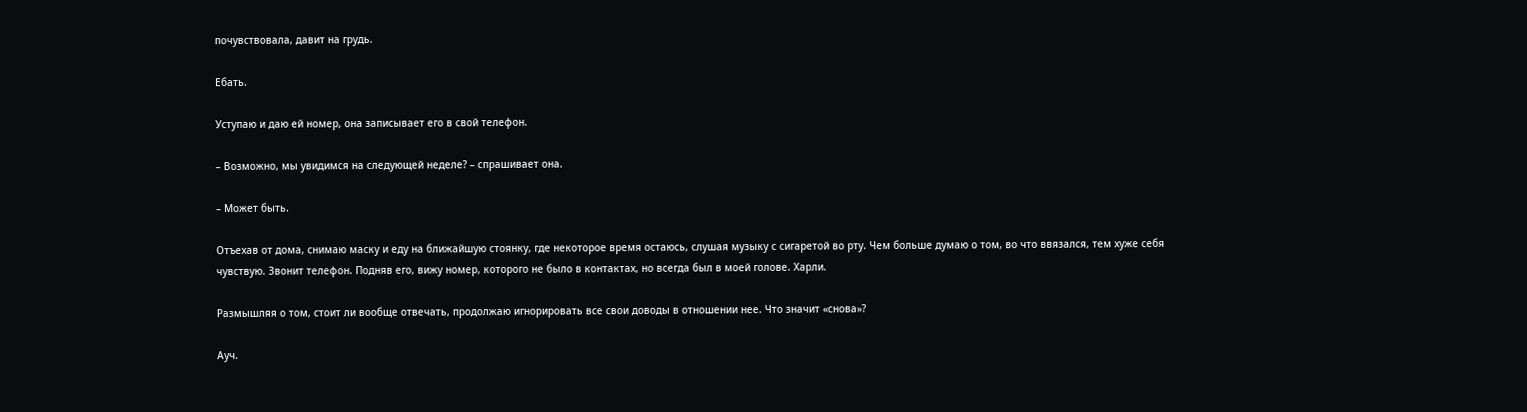почувствовала, давит на грудь.

Ебать.

Уступаю и даю ей номер, она записывает его в свой телефон.

– Возможно, мы увидимся на следующей неделе? – спрашивает она.

– Может быть.

Отъехав от дома, снимаю маску и еду на ближайшую стоянку, где некоторое время остаюсь, слушая музыку с сигаретой во рту. Чем больше думаю о том, во что ввязался, тем хуже себя чувствую. Звонит телефон. Подняв его, вижу номер, которого не было в контактах, но всегда был в моей голове. Харли.

Размышляя о том, стоит ли вообще отвечать, продолжаю игнорировать все свои доводы в отношении нее. Что значит «снова»?

Ауч.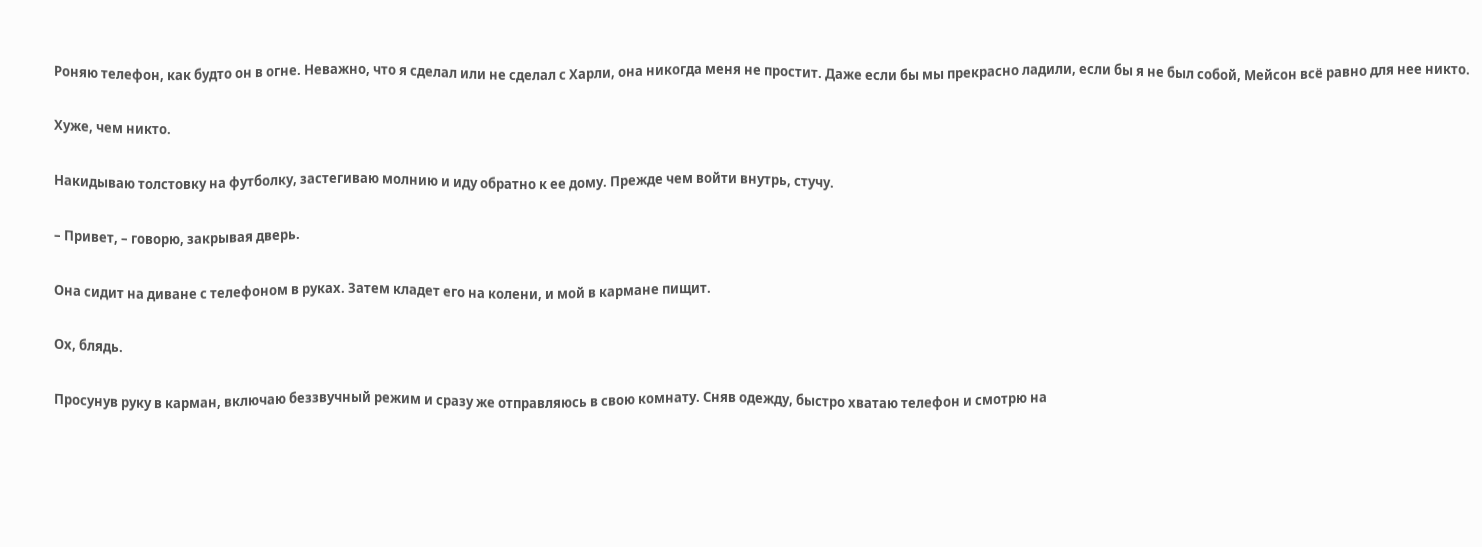Роняю телефон, как будто он в огне. Неважно, что я сделал или не сделал с Харли, она никогда меня не простит. Даже если бы мы прекрасно ладили, если бы я не был собой, Мейсон всё равно для нее никто.

Хуже, чем никто.

Накидываю толстовку на футболку, застегиваю молнию и иду обратно к ее дому. Прежде чем войти внутрь, стучу.

– Привет, – говорю, закрывая дверь.

Она сидит на диване с телефоном в руках. Затем кладет его на колени, и мой в кармане пищит.

Ох, блядь.

Просунув руку в карман, включаю беззвучный режим и сразу же отправляюсь в свою комнату. Сняв одежду, быстро хватаю телефон и смотрю на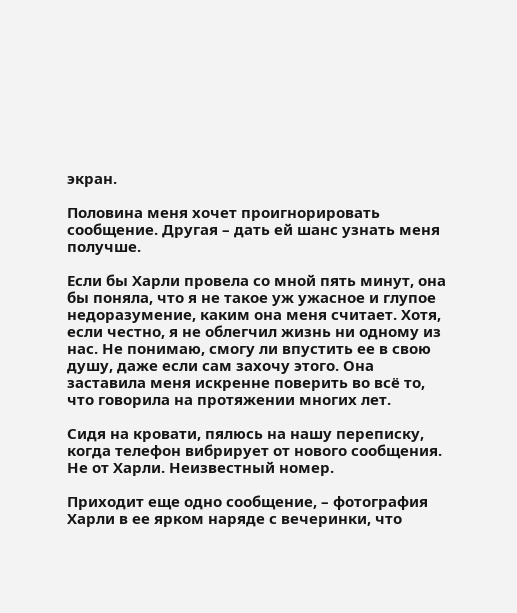экран.

Половина меня хочет проигнорировать сообщение. Другая – дать ей шанс узнать меня получше.

Если бы Харли провела со мной пять минут, она бы поняла, что я не такое уж ужасное и глупое недоразумение, каким она меня считает. Хотя, если честно, я не облегчил жизнь ни одному из нас. Не понимаю, смогу ли впустить ее в свою душу, даже если сам захочу этого. Она заставила меня искренне поверить во всё то, что говорила на протяжении многих лет.

Сидя на кровати, пялюсь на нашу переписку, когда телефон вибрирует от нового сообщения. Не от Харли. Неизвестный номер.

Приходит еще одно сообщение, – фотография Харли в ее ярком наряде с вечеринки, что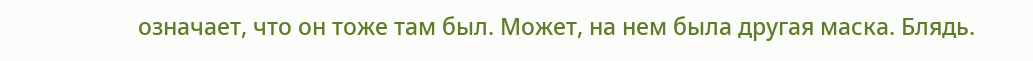означает, что он тоже там был. Может, на нем была другая маска. Блядь.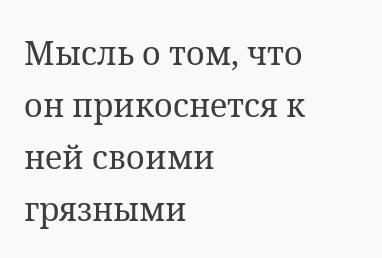Мысль о том, что он прикоснется к ней своими грязными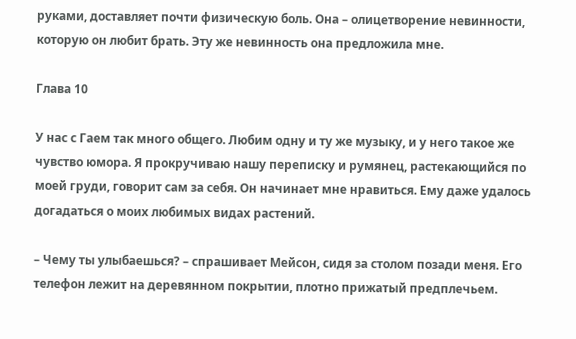руками, доставляет почти физическую боль. Она – олицетворение невинности, которую он любит брать. Эту же невинность она предложила мне.

Глава 10

У нас с Гаем так много общего. Любим одну и ту же музыку, и у него такое же чувство юмора. Я прокручиваю нашу переписку и румянец, растекающийся по моей груди, говорит сам за себя. Он начинает мне нравиться. Ему даже удалось догадаться о моих любимых видах растений.

– Чему ты улыбаешься? – спрашивает Мейсон, сидя за столом позади меня. Его телефон лежит на деревянном покрытии, плотно прижатый предплечьем.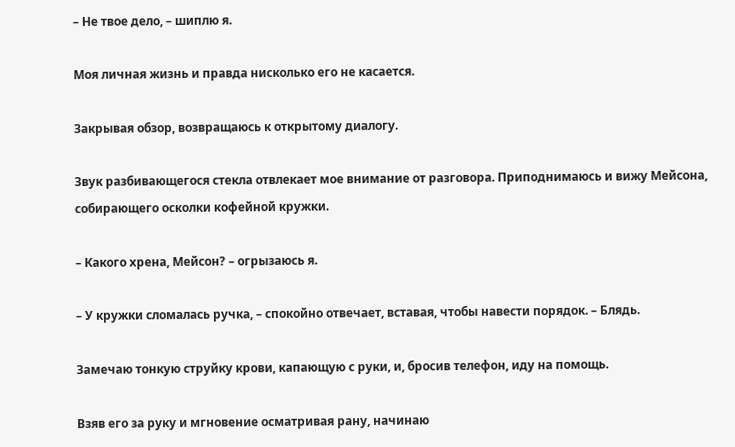– Не твое дело, – шиплю я.

Моя личная жизнь и правда нисколько его не касается.

Закрывая обзор, возвращаюсь к открытому диалогу.

Звук разбивающегося стекла отвлекает мое внимание от разговора. Приподнимаюсь и вижу Мейсона, собирающего осколки кофейной кружки.

– Какого хрена, Мейсон? – огрызаюсь я.

– У кружки сломалась ручка, – спокойно отвечает, вставая, чтобы навести порядок. – Блядь.

Замечаю тонкую струйку крови, капающую с руки, и, бросив телефон, иду на помощь.

Взяв его за руку и мгновение осматривая рану, начинаю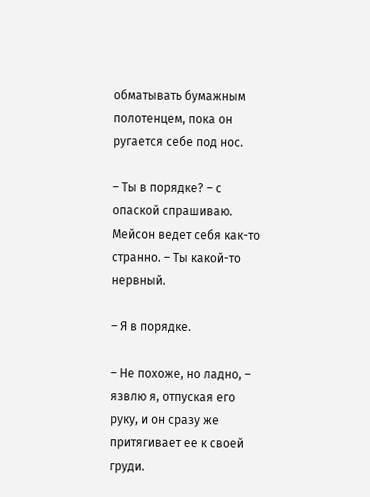обматывать бумажным полотенцем, пока он ругается себе под нос.

– Ты в порядке? – с опаской спрашиваю. Мейсон ведет себя как-то странно. – Ты какой-то нервный.

– Я в порядке.

– Не похоже, но ладно, – язвлю я, отпуская его руку, и он сразу же притягивает ее к своей груди.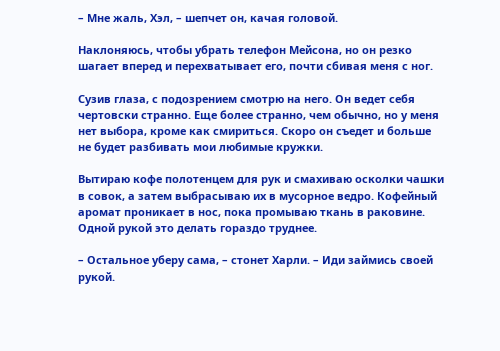– Мне жаль, Хэл, – шепчет он, качая головой.

Наклоняюсь, чтобы убрать телефон Мейсона, но он резко шагает вперед и перехватывает его, почти сбивая меня с ног.

Сузив глаза, с подозрением смотрю на него. Он ведет себя чертовски странно. Еще более странно, чем обычно, но у меня нет выбора, кроме как смириться. Скоро он съедет и больше не будет разбивать мои любимые кружки.

Вытираю кофе полотенцем для рук и смахиваю осколки чашки в совок, а затем выбрасываю их в мусорное ведро. Кофейный аромат проникает в нос, пока промываю ткань в раковине. Одной рукой это делать гораздо труднее.

– Остальное уберу сама, – стонет Харли. – Иди займись своей рукой.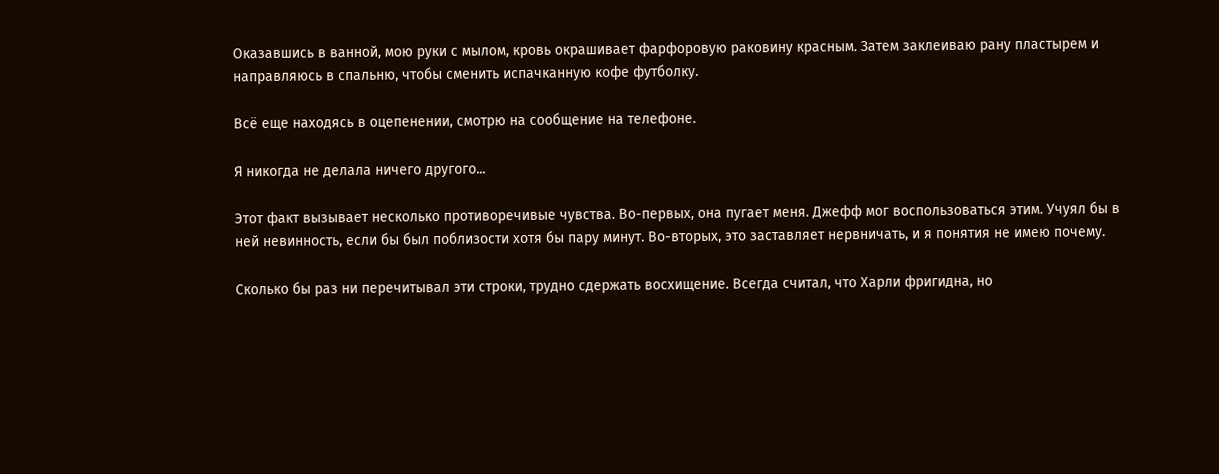Оказавшись в ванной, мою руки с мылом, кровь окрашивает фарфоровую раковину красным. Затем заклеиваю рану пластырем и направляюсь в спальню, чтобы сменить испачканную кофе футболку.

Всё еще находясь в оцепенении, смотрю на сообщение на телефоне.

Я никогда не делала ничего другого...

Этот факт вызывает несколько противоречивые чувства. Во-первых, она пугает меня. Джефф мог воспользоваться этим. Учуял бы в ней невинность, если бы был поблизости хотя бы пару минут. Во-вторых, это заставляет нервничать, и я понятия не имею почему.

Сколько бы раз ни перечитывал эти строки, трудно сдержать восхищение. Всегда считал, что Харли фригидна, но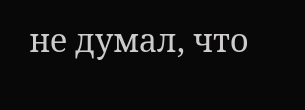не думал, что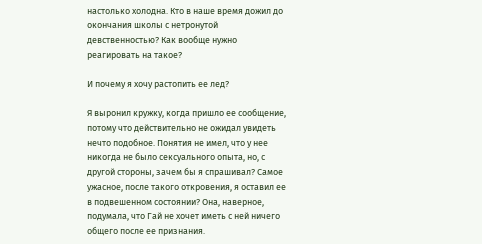настолько холодна. Кто в наше время дожил до окончания школы с нетронутой девственностью? Как вообще нужно реагировать на такое?

И почему я хочу растопить ее лед?

Я выронил кружку, когда пришло ее сообщение, потому что действительно не ожидал увидеть нечто подобное. Понятия не имел, что у нее никогда не было сексуального опыта, но, с другой стороны, зачем бы я спрашивал? Самое ужасное, после такого откровения, я оставил ее в подвешенном состоянии? Она, наверное, подумала, что Гай не хочет иметь с ней ничего общего после ее признания.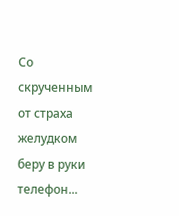Со скрученным от страха желудком беру в руки телефон...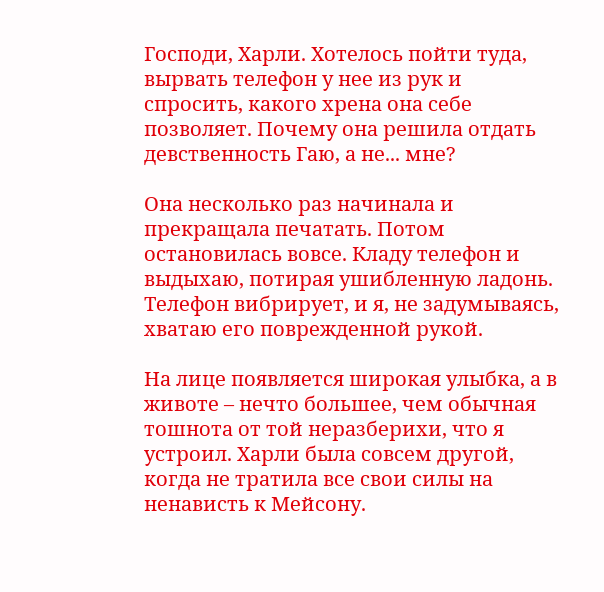Господи, Харли. Хотелось пойти туда, вырвать телефон у нее из рук и спросить, какого хрена она себе позволяет. Почему она решила отдать девственность Гаю, а не... мне?

Она несколько раз начинала и прекращала печатать. Потом остановилась вовсе. Кладу телефон и выдыхаю, потирая ушибленную ладонь. Телефон вибрирует, и я, не задумываясь, хватаю его поврежденной рукой.

На лице появляется широкая улыбка, а в животе – нечто большее, чем обычная тошнота от той неразберихи, что я устроил. Харли была совсем другой, когда не тратила все свои силы на ненависть к Мейсону.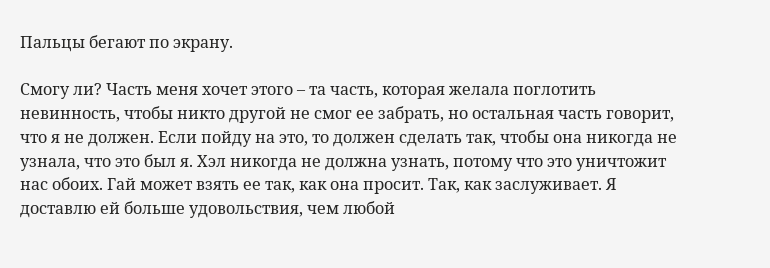Пальцы бегают по экрану.

Смогу ли? Часть меня хочет этого – та часть, которая желала поглотить невинность, чтобы никто другой не смог ее забрать, но остальная часть говорит, что я не должен. Если пойду на это, то должен сделать так, чтобы она никогда не узнала, что это был я. Хэл никогда не должна узнать, потому что это уничтожит нас обоих. Гай может взять ее так, как она просит. Так, как заслуживает. Я доставлю ей больше удовольствия, чем любой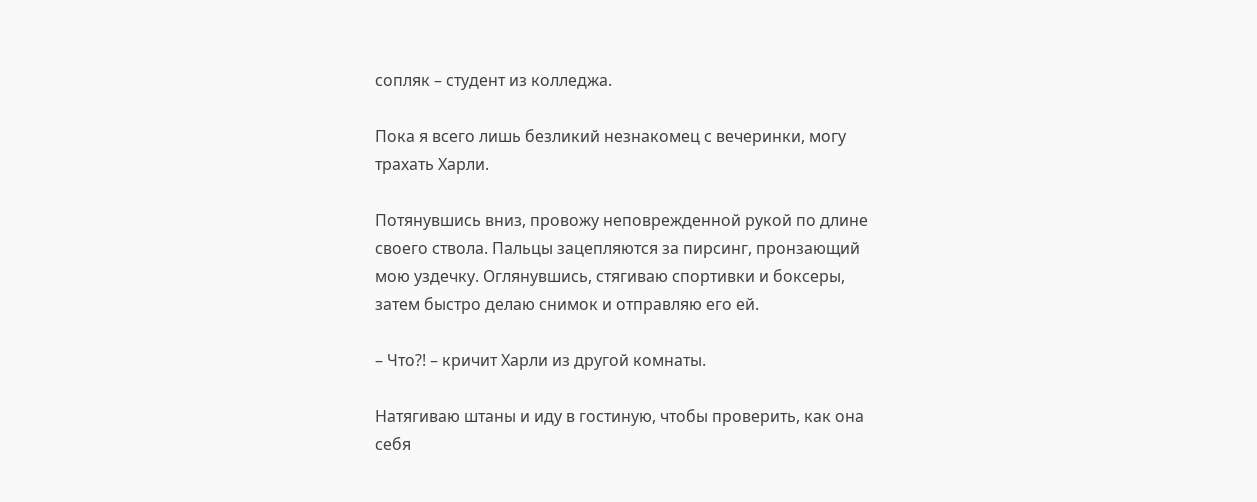сопляк – студент из колледжа.

Пока я всего лишь безликий незнакомец с вечеринки, могу трахать Харли.

Потянувшись вниз, провожу неповрежденной рукой по длине своего ствола. Пальцы зацепляются за пирсинг, пронзающий мою уздечку. Оглянувшись, стягиваю спортивки и боксеры, затем быстро делаю снимок и отправляю его ей.

– Что?! – кричит Харли из другой комнаты.

Натягиваю штаны и иду в гостиную, чтобы проверить, как она себя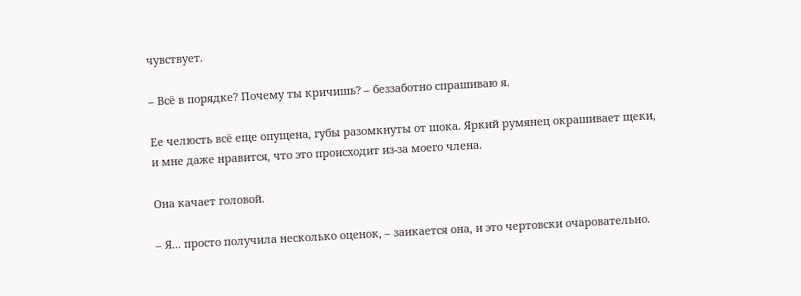чувствует.

– Всё в порядке? Почему ты кричишь? – беззаботно спрашиваю я.

Ее челюсть всё еще опущена, губы разомкнуты от шока. Яркий румянец окрашивает щеки, и мне даже нравится, что это происходит из-за моего члена.

Она качает головой.

– Я... просто получила несколько оценок, – заикается она, и это чертовски очаровательно.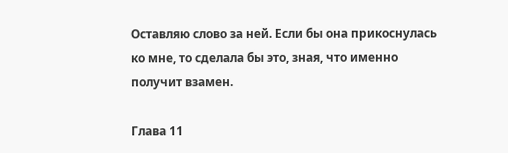Оставляю слово за ней. Если бы она прикоснулась ко мне, то сделала бы это, зная, что именно получит взамен.

Глава 11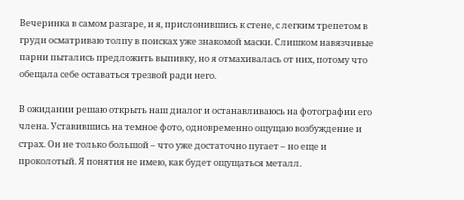Вечеринка в самом разгаре, и я, прислонившись к стене, с легким трепетом в груди осматриваю толпу в поисках уже знакомой маски. Слишком навязчивые парни пытались предложить выпивку, но я отмахивалась от них, потому что обещала себе оставаться трезвой ради него.

В ожидании решаю открыть наш диалог и останавливаюсь на фотографии его члена. Уставившись на темное фото, одновременно ощущаю возбуждение и страх. Он не только большой – что уже достаточно пугает – но еще и проколотый. Я понятия не имею, как будет ощущаться металл.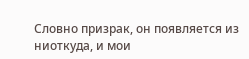Словно призрак, он появляется из ниоткуда, и мои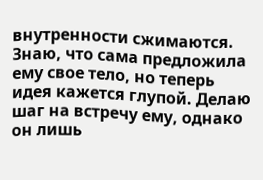внутренности сжимаются. Знаю, что сама предложила ему свое тело, но теперь идея кажется глупой. Делаю шаг на встречу ему, однако он лишь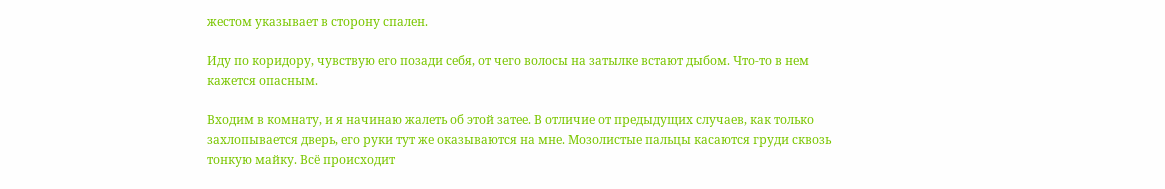жестом указывает в сторону спален.

Иду по коридору, чувствую его позади себя, от чего волосы на затылке встают дыбом. Что-то в нем кажется опасным.

Входим в комнату, и я начинаю жалеть об этой затее. В отличие от предыдущих случаев, как только захлопывается дверь, его руки тут же оказываются на мне. Мозолистые пальцы касаются груди сквозь тонкую майку. Всё происходит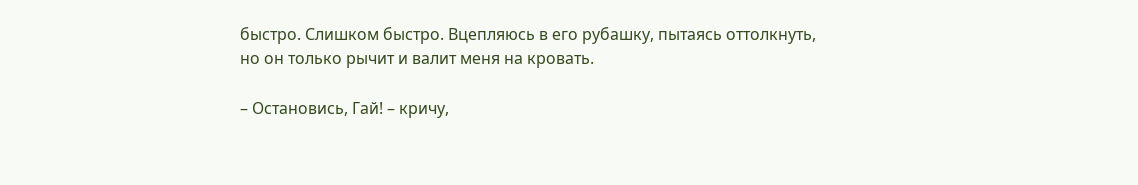быстро. Слишком быстро. Вцепляюсь в его рубашку, пытаясь оттолкнуть, но он только рычит и валит меня на кровать.

– Остановись, Гай! – кричу,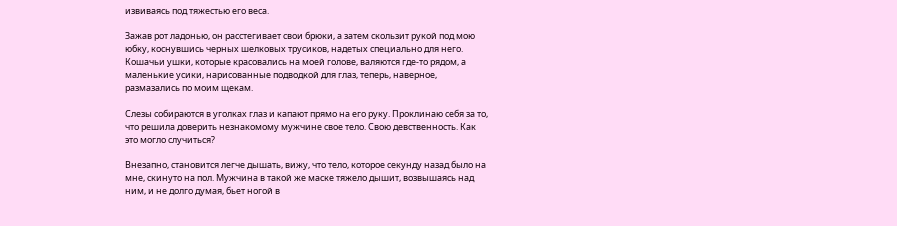извиваясь под тяжестью его веса.

Зажав рот ладонью, он расстегивает свои брюки, а затем скользит рукой под мою юбку, коснувшись черных шелковых трусиков, надетых специально для него. Кошачьи ушки, которые красовались на моей голове, валяются где-то рядом, а маленькие усики, нарисованные подводкой для глаз, теперь, наверное, размазались по моим щекам.

Слезы собираются в уголках глаз и капают прямо на его руку. Проклинаю себя за то, что решила доверить незнакомому мужчине свое тело. Свою девственность. Как это могло случиться?

Внезапно, становится легче дышать, вижу, что тело, которое секунду назад было на мне, скинуто на пол. Мужчина в такой же маске тяжело дышит, возвышаясь над ним, и не долго думая, бьет ногой в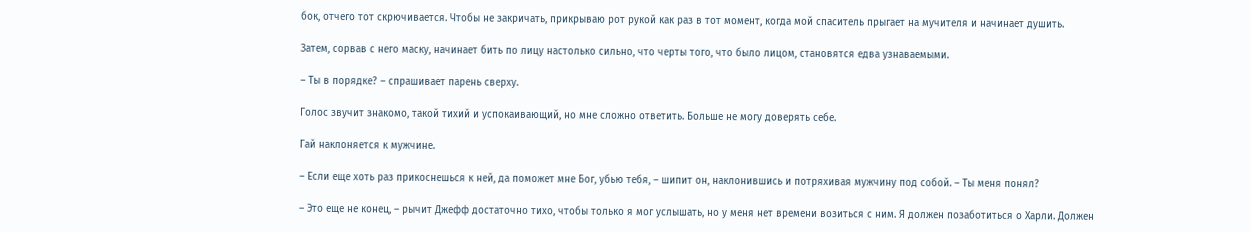бок, отчего тот скрючивается. Чтобы не закричать, прикрываю рот рукой как раз в тот момент, когда мой спаситель прыгает на мучителя и начинает душить.

Затем, сорвав с него маску, начинает бить по лицу настолько сильно, что черты того, что было лицом, становятся едва узнаваемыми.

– Ты в порядке? – спрашивает парень сверху.

Голос звучит знакомо, такой тихий и успокаивающий, но мне сложно ответить. Больше не могу доверять себе.

Гай наклоняется к мужчине.

– Если еще хоть раз прикоснешься к ней, да поможет мне Бог, убью тебя, – шипит он, наклонившись и потряхивая мужчину под собой. – Ты меня понял?

– Это еще не конец, – рычит Джефф достаточно тихо, чтобы только я мог услышать, но у меня нет времени возиться с ним. Я должен позаботиться о Харли. Должен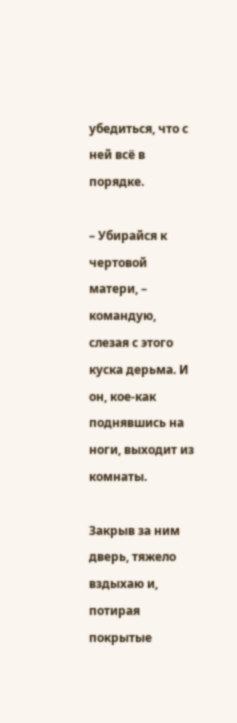убедиться, что с ней всё в порядке.

– Убирайся к чертовой матери, – командую, слезая с этого куска дерьма. И он, кое-как поднявшись на ноги, выходит из комнаты.

Закрыв за ним дверь, тяжело вздыхаю и, потирая покрытые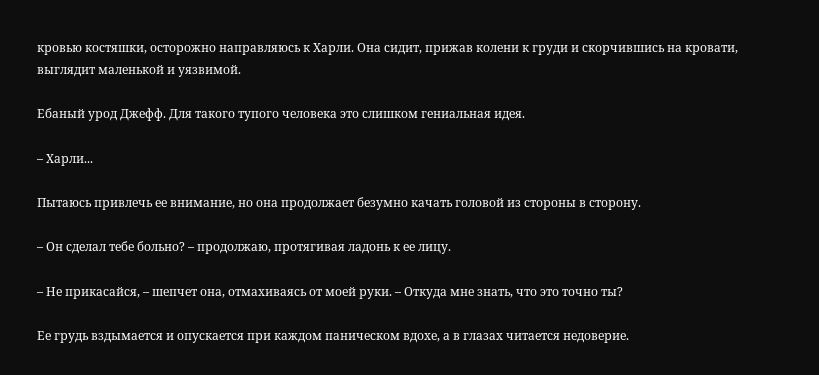кровью костяшки, осторожно направляюсь к Харли. Она сидит, прижав колени к груди и скорчившись на кровати, выглядит маленькой и уязвимой.

Ебаный урод Джефф. Для такого тупого человека это слишком гениальная идея.

– Харли...

Пытаюсь привлечь ее внимание, но она продолжает безумно качать головой из стороны в сторону.

– Он сделал тебе больно? – продолжаю, протягивая ладонь к ее лицу.

– Не прикасайся, – шепчет она, отмахиваясь от моей руки. – Откуда мне знать, что это точно ты?

Ее грудь вздымается и опускается при каждом паническом вдохе, а в глазах читается недоверие.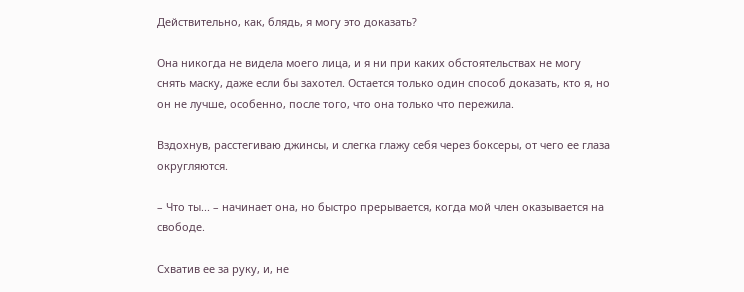Действительно, как, блядь, я могу это доказать?

Она никогда не видела моего лица, и я ни при каких обстоятельствах не могу снять маску, даже если бы захотел. Остается только один способ доказать, кто я, но он не лучше, особенно, после того, что она только что пережила.

Вздохнув, расстегиваю джинсы, и слегка глажу себя через боксеры, от чего ее глаза округляются.

– Что ты... – начинает она, но быстро прерывается, когда мой член оказывается на свободе.

Схватив ее за руку, и, не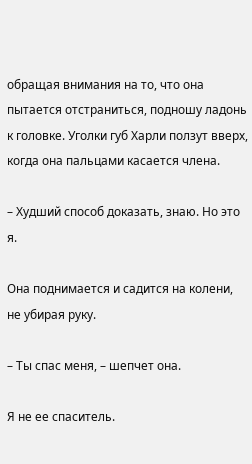обращая внимания на то, что она пытается отстраниться, подношу ладонь к головке. Уголки губ Харли ползут вверх, когда она пальцами касается члена.

– Худший способ доказать, знаю. Но это я.

Она поднимается и садится на колени, не убирая руку.

– Ты спас меня, – шепчет она.

Я не ее спаситель.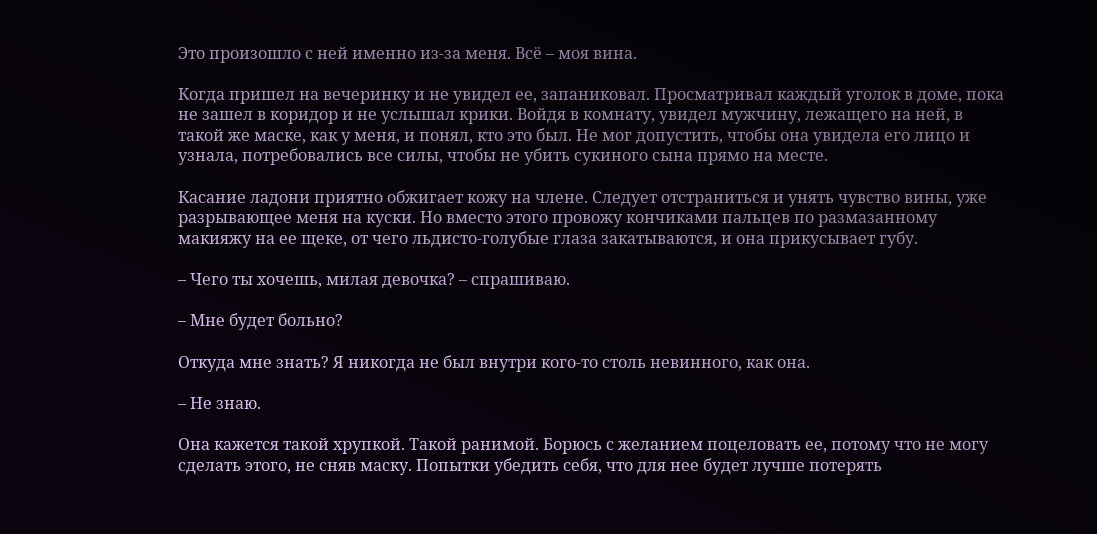Это произошло с ней именно из-за меня. Всё – моя вина.

Когда пришел на вечеринку и не увидел ее, запаниковал. Просматривал каждый уголок в доме, пока не зашел в коридор и не услышал крики. Войдя в комнату, увидел мужчину, лежащего на ней, в такой же маске, как у меня, и понял, кто это был. Не мог допустить, чтобы она увидела его лицо и узнала, потребовались все силы, чтобы не убить сукиного сына прямо на месте.

Касание ладони приятно обжигает кожу на члене. Следует отстраниться и унять чувство вины, уже разрывающее меня на куски. Но вместо этого провожу кончиками пальцев по размазанному макияжу на ее щеке, от чего льдисто-голубые глаза закатываются, и она прикусывает губу.

– Чего ты хочешь, милая девочка? – спрашиваю.

– Мне будет больно?

Откуда мне знать? Я никогда не был внутри кого-то столь невинного, как она.

– Не знаю.

Она кажется такой хрупкой. Такой ранимой. Борюсь с желанием поцеловать ее, потому что не могу сделать этого, не сняв маску. Попытки убедить себя, что для нее будет лучше потерять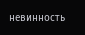невинность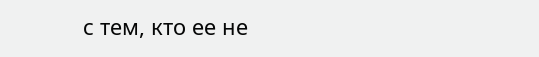с тем, кто ее не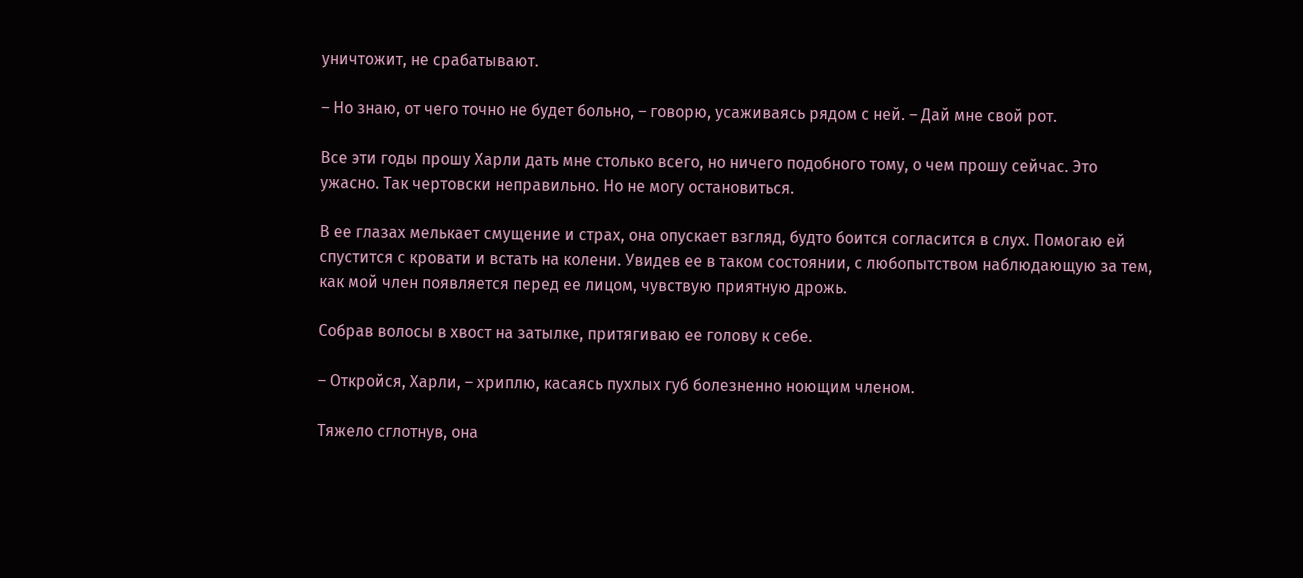уничтожит, не срабатывают.

– Но знаю, от чего точно не будет больно, – говорю, усаживаясь рядом с ней. – Дай мне свой рот.

Все эти годы прошу Харли дать мне столько всего, но ничего подобного тому, о чем прошу сейчас. Это ужасно. Так чертовски неправильно. Но не могу остановиться.

В ее глазах мелькает смущение и страх, она опускает взгляд, будто боится согласится в слух. Помогаю ей спустится с кровати и встать на колени. Увидев ее в таком состоянии, с любопытством наблюдающую за тем, как мой член появляется перед ее лицом, чувствую приятную дрожь.

Собрав волосы в хвост на затылке, притягиваю ее голову к себе.

– Откройся, Харли, – хриплю, касаясь пухлых губ болезненно ноющим членом.

Тяжело сглотнув, она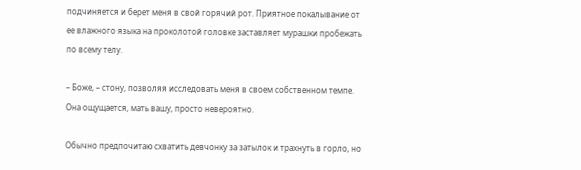подчиняется и берет меня в свой горячий рот. Приятное покалывание от ее влажного языка на проколотой головке заставляет мурашки пробежать по всему телу.

– Боже, – стону, позволяя исследовать меня в своем собственном темпе. Она ощущается, мать вашу, просто невероятно.

Обычно предпочитаю схватить девчонку за затылок и трахнуть в горло, но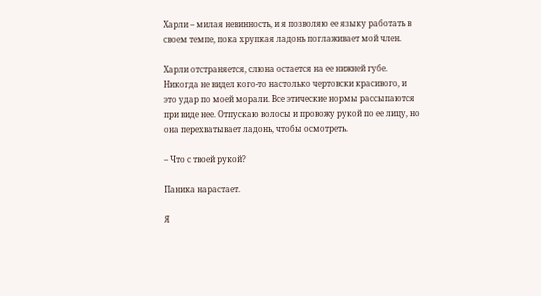Харли – милая невинность, и я позволяю ее языку работать в своем темпе, пока хрупкая ладонь поглаживает мой член.

Харли отстраняется, слюна остается на ее нижней губе. Никогда не видел кого-то настолько чертовски красивого, и это удар по моей морали. Все этические нормы рассыпаются при виде нее. Отпускаю волосы и провожу рукой по ее лицу, но она перехватывает ладонь, чтобы осмотреть.

– Что с твоей рукой?

Паника нарастает.

Я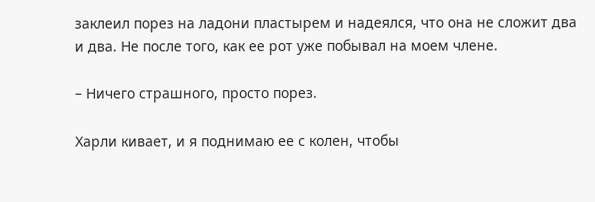заклеил порез на ладони пластырем и надеялся, что она не сложит два и два. Не после того, как ее рот уже побывал на моем члене.

– Ничего страшного, просто порез.

Харли кивает, и я поднимаю ее с колен, чтобы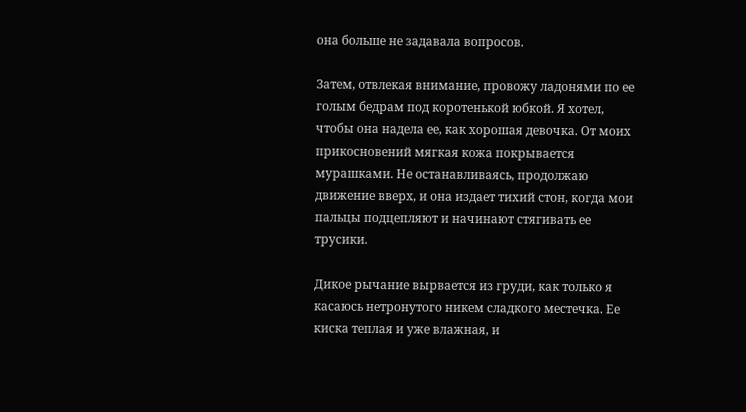она больше не задавала вопросов.

Затем, отвлекая внимание, провожу ладонями по ее голым бедрам под коротенькой юбкой. Я хотел, чтобы она надела ее, как хорошая девочка. От моих прикосновений мягкая кожа покрывается мурашками. Не останавливаясь, продолжаю движение вверх, и она издает тихий стон, когда мои пальцы подцепляют и начинают стягивать ее трусики.

Дикое рычание вырвается из груди, как только я касаюсь нетронутого никем сладкого местечка. Ее киска теплая и уже влажная, и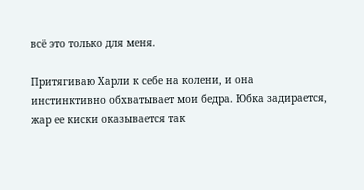всё это только для меня.

Притягиваю Харли к себе на колени, и она инстинктивно обхватывает мои бедра. Юбка задирается, жар ее киски оказывается так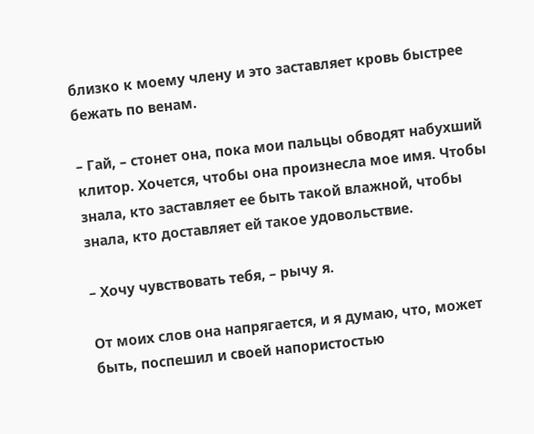близко к моему члену и это заставляет кровь быстрее бежать по венам.

– Гай, – стонет она, пока мои пальцы обводят набухший клитор. Хочется, чтобы она произнесла мое имя. Чтобы знала, кто заставляет ее быть такой влажной, чтобы знала, кто доставляет ей такое удовольствие.

– Хочу чувствовать тебя, – рычу я.

От моих слов она напрягается, и я думаю, что, может быть, поспешил и своей напористостью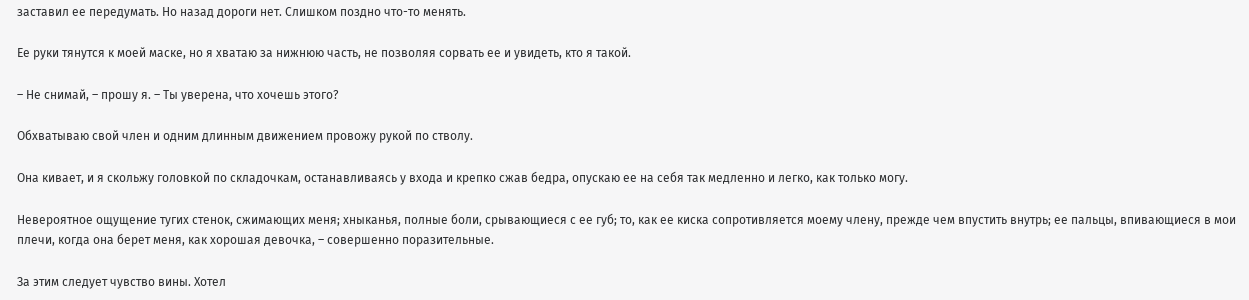заставил ее передумать. Но назад дороги нет. Слишком поздно что-то менять.

Ее руки тянутся к моей маске, но я хватаю за нижнюю часть, не позволяя сорвать ее и увидеть, кто я такой.

– Не снимай, – прошу я. – Ты уверена, что хочешь этого?

Обхватываю свой член и одним длинным движением провожу рукой по стволу.

Она кивает, и я скольжу головкой по складочкам, останавливаясь у входа и крепко сжав бедра, опускаю ее на себя так медленно и легко, как только могу.

Невероятное ощущение тугих стенок, сжимающих меня; хныканья, полные боли, срывающиеся с ее губ; то, как ее киска сопротивляется моему члену, прежде чем впустить внутрь; ее пальцы, впивающиеся в мои плечи, когда она берет меня, как хорошая девочка, – совершенно поразительные.

За этим следует чувство вины. Хотел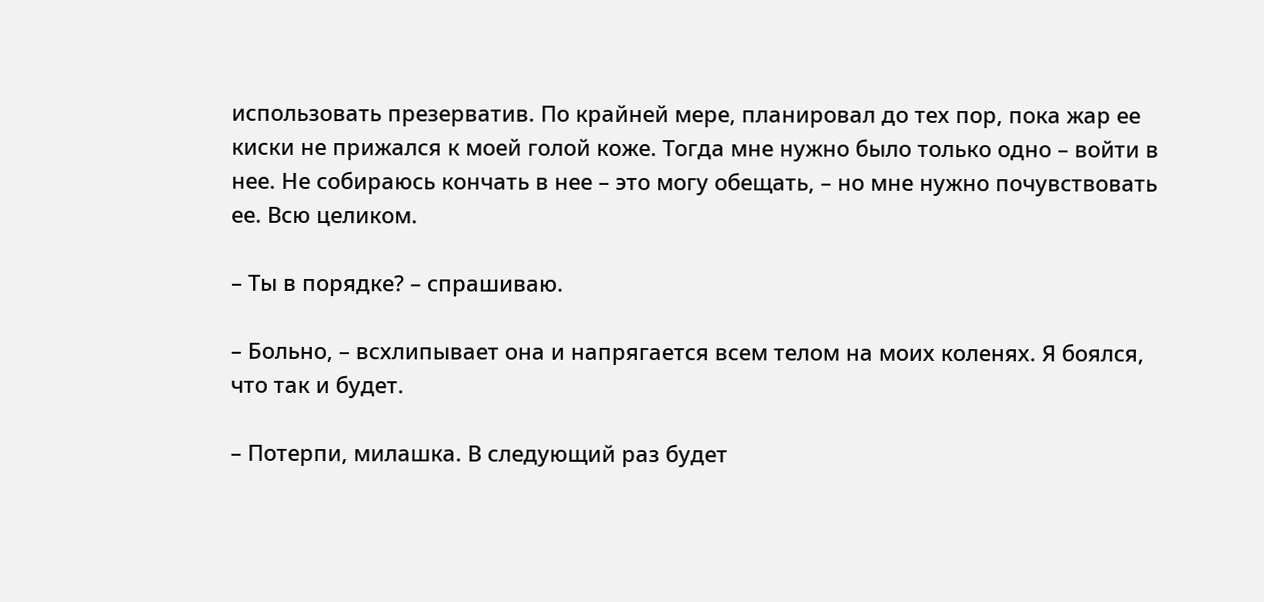использовать презерватив. По крайней мере, планировал до тех пор, пока жар ее киски не прижался к моей голой коже. Тогда мне нужно было только одно – войти в нее. Не собираюсь кончать в нее – это могу обещать, – но мне нужно почувствовать ее. Всю целиком.

– Ты в порядке? – спрашиваю.

– Больно, – всхлипывает она и напрягается всем телом на моих коленях. Я боялся, что так и будет.

– Потерпи, милашка. В следующий раз будет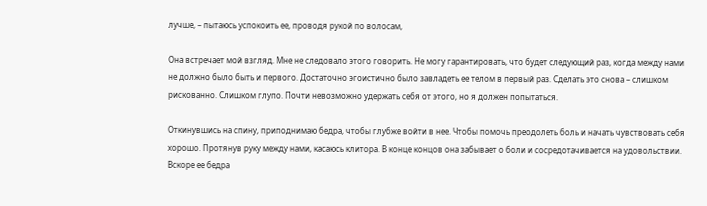лучше, – пытаюсь успокоить ее, проводя рукой по волосам,

Она встречает мой взгляд. Мне не следовало этого говорить. Не могу гарантировать, что будет следующий раз, когда между нами не должно было быть и первого. Достаточно эгоистично было завладеть ее телом в первый раз. Сделать это снова – слишком рискованно. Слишком глупо. Почти невозможно удержать себя от этого, но я должен попытаться.

Откинувшись на спину, приподнимаю бедра, чтобы глубже войти в нее. Чтобы помочь преодолеть боль и начать чувствовать себя хорошо. Протянув руку между нами, касаюсь клитора. В конце концов она забывает о боли и сосредотачивается на удовольствии. Вскоре ее бедра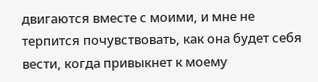двигаются вместе с моими, и мне не терпится почувствовать, как она будет себя вести, когда привыкнет к моему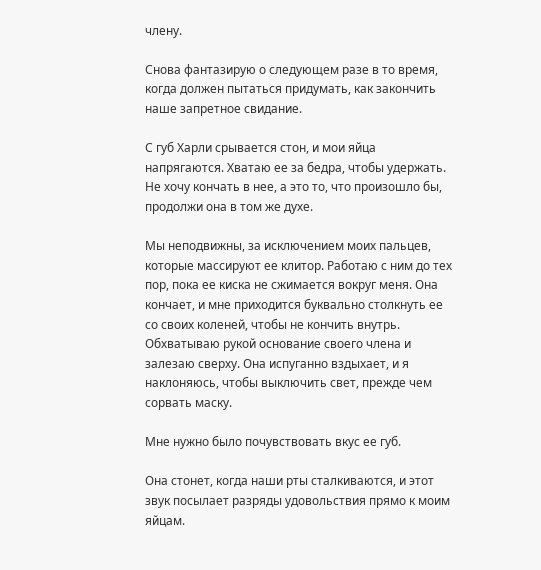члену.

Снова фантазирую о следующем разе в то время, когда должен пытаться придумать, как закончить наше запретное свидание.

С губ Харли срывается стон, и мои яйца напрягаются. Хватаю ее за бедра, чтобы удержать. Не хочу кончать в нее, а это то, что произошло бы, продолжи она в том же духе.

Мы неподвижны, за исключением моих пальцев, которые массируют ее клитор. Работаю с ним до тех пор, пока ее киска не сжимается вокруг меня. Она кончает, и мне приходится буквально столкнуть ее со своих коленей, чтобы не кончить внутрь. Обхватываю рукой основание своего члена и залезаю сверху. Она испуганно вздыхает, и я наклоняюсь, чтобы выключить свет, прежде чем сорвать маску.

Мне нужно было почувствовать вкус ее губ.

Она стонет, когда наши рты сталкиваются, и этот звук посылает разряды удовольствия прямо к моим яйцам.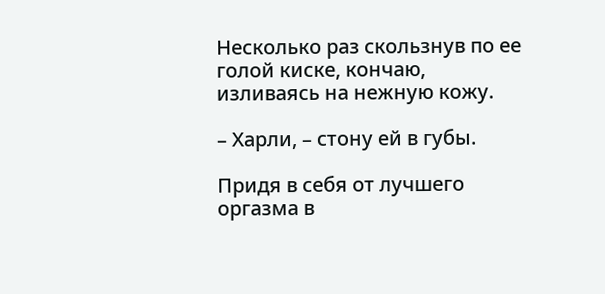Несколько раз скользнув по ее голой киске, кончаю, изливаясь на нежную кожу.

– Харли, – стону ей в губы.

Придя в себя от лучшего оргазма в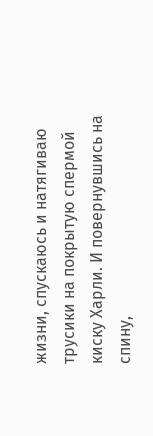жизни, спускаюсь и натягиваю трусики на покрытую спермой киску Харли. И повернувшись на спину,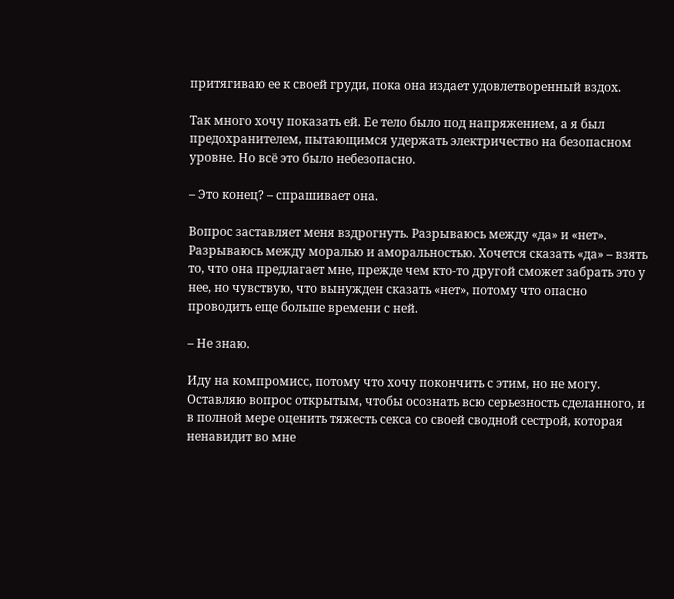притягиваю ее к своей груди, пока она издает удовлетворенный вздох.

Так много хочу показать ей. Ее тело было под напряжением, а я был предохранителем, пытающимся удержать электричество на безопасном уровне. Но всё это было небезопасно.

– Это конец? – спрашивает она.

Вопрос заставляет меня вздрогнуть. Разрываюсь между «да» и «нет». Разрываюсь между моралью и аморальностью. Хочется сказать «да» – взять то, что она предлагает мне, прежде чем кто-то другой сможет забрать это у нее, но чувствую, что вынужден сказать «нет», потому что опасно проводить еще больше времени с ней.

– Не знаю.

Иду на компромисс, потому что хочу покончить с этим, но не могу. Оставляю вопрос открытым, чтобы осознать всю серьезность сделанного, и в полной мере оценить тяжесть секса со своей сводной сестрой, которая ненавидит во мне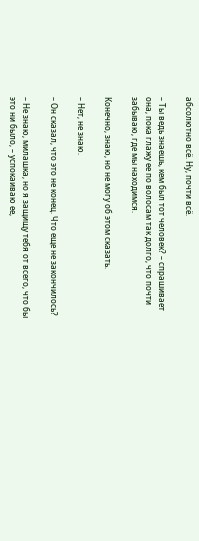абсолютно всё. Ну, почти всё.

– Ты ведь знаешь, кем был тот человек? – спрашивает она, пока глажу ее по волосам так долго, что почти забываю, где мы находимся.

Конечно, знаю, но не могу об этом сказать.

– Нет, не знаю.

– Он сказал, что это не конец. Что еще не закончилось?

– Не знаю, милашка, но я защищу тебя от всего, что бы это ни было, – успокаиваю ее,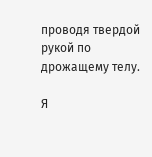проводя твердой рукой по дрожащему телу.

Я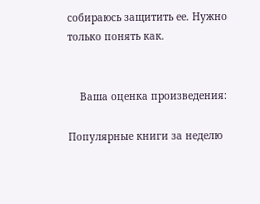собираюсь защитить ее. Нужно только понять как.


    Ваша оценка произведения:

Популярные книги за неделю